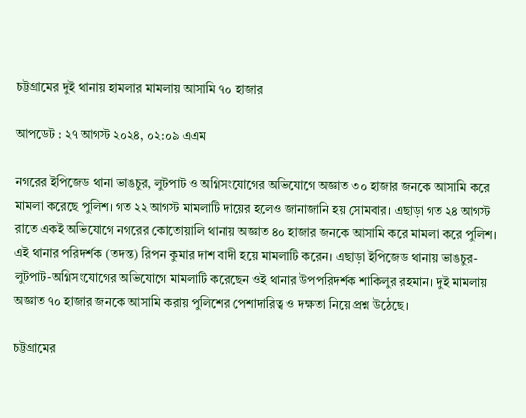চট্টগ্রামের দুই থানায় হামলার মামলায় আসামি ৭০ হাজার

আপডেট : ২৭ আগস্ট ২০২৪, ০২:০৯ এএম

নগরের ইপিজেড থানা ভাঙচুর, লুটপাট ও অগ্নিসংযোগের অভিযোগে অজ্ঞাত ৩০ হাজার জনকে আসামি করে মামলা করেছে পুলিশ। গত ২২ আগস্ট মামলাটি দায়ের হলেও জানাজানি হয় সোমবার। এছাড়া গত ২৪ আগস্ট রাতে একই অভিযোগে নগরের কোতোয়ালি থানায় অজ্ঞাত ৪০ হাজার জনকে আসামি করে মামলা করে পুলিশ। এই থানার পরিদর্শক (তদন্ত) রিপন কুমার দাশ বাদী হয়ে মামলাটি করেন। এছাড়া ইপিজেড থানায় ভাঙচুর-লুটপাট-অগ্নিসংযোগের অভিযোগে মামলাটি করেছেন ওই থানার উপপরিদর্শক শাকিলুর রহমান। দুই মামলায় অজ্ঞাত ৭০ হাজার জনকে আসামি করায় পুলিশের পেশাদারিত্ব ও দক্ষতা নিয়ে প্রশ্ন উঠেছে।

চট্টগ্রামের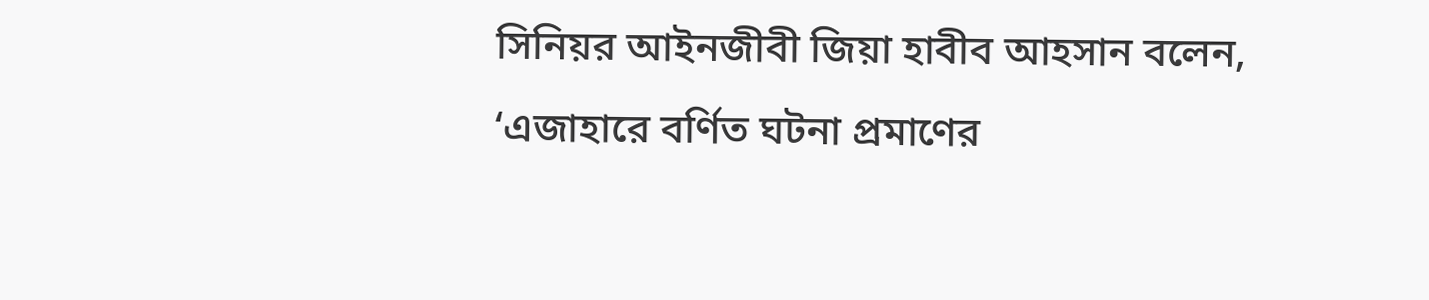সিনিয়র আইনজীবী জিয়া হাবীব আহসান বলেন, ‘এজাহারে বর্ণিত ঘটনা প্রমাণের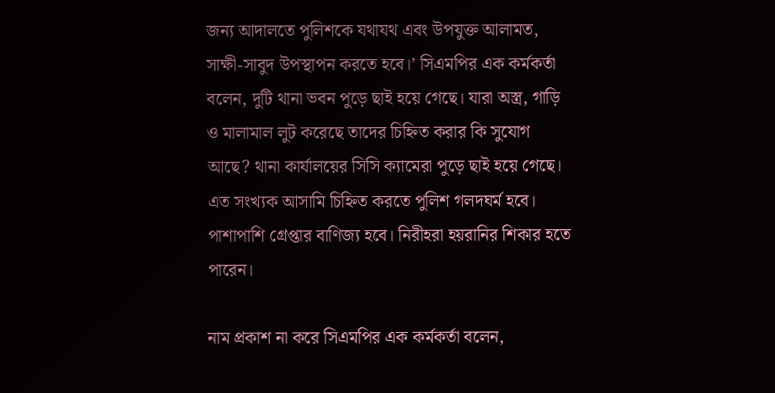জন্য আদালতে পুলিশকে যথাযথ এবং উপযুক্ত আলামত, সাক্ষী-সাবুদ উপস্থাপন করতে হবে।’ সিএমপির এক কর্মকর্তা বলেন, দুটি থানা ভবন পুড়ে ছাই হয়ে গেছে। যারা অস্ত্র, গাড়ি ও মালামাল লুট করেছে তাদের চিহ্নিত করার কি সুযোগ আছে? থানা কার্যালয়ের সিসি ক্যামেরা পুড়ে ছাই হয়ে গেছে। এত সংখ্যক আসামি চিহ্নিত করতে পুলিশ গলদঘর্ম হবে। পাশাপাশি গ্রেপ্তার বাণিজ্য হবে। নিরীহরা হয়রানির শিকার হতে পারেন।

নাম প্রকাশ না করে সিএমপির এক কর্মকর্তা বলেন,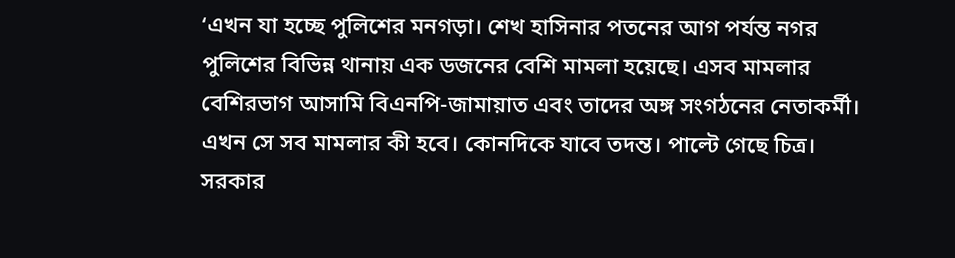‘এখন যা হচ্ছে পুলিশের মনগড়া। শেখ হাসিনার পতনের আগ পর্যন্ত নগর পুলিশের বিভিন্ন থানায় এক ডজনের বেশি মামলা হয়েছে। এসব মামলার বেশিরভাগ আসামি বিএনপি-জামায়াত এবং তাদের অঙ্গ সংগঠনের নেতাকর্মী। এখন সে সব মামলার কী হবে। কোনদিকে যাবে তদন্ত। পাল্টে গেছে চিত্র। সরকার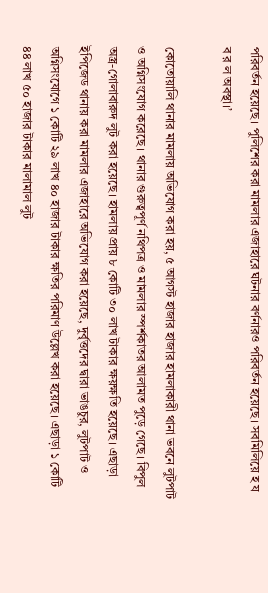পরিবর্তন হয়েছে। পুলিশের করা মামলার এজাহারে ঘটনার বর্ণনারও পরিবর্তন হয়েছে। সবমিলিয়ে হ য ব র ল অবস্থা।’

কোতোয়ালি থানার মামলায় অভিযোগ করা হয়, ৫ আগস্ট হাজার হাজার হামলাকারী থানা ভবনে লুটপাট ও অগ্নিসংযোগ করেছে। থানার গুরুত্বপূর্ণ নথিপত্র ও মামলার স্পর্শকাতর আলামত পুড়ে গেছে। বিপুল অস্ত্র-গোলাবারুদ লুট করা হয়েছে। হামলায় প্রায় ৮ কোটি ৩০ লাখ টাকার ক্ষয়ক্ষতি হয়েছে। এছাড়া ইপিজেড থানায় করা মামলার এজাহারে অভিযোগ করা হয়েছে, দুর্বৃত্তদের দ্বারা ভাঙচুর, লুটপাট ও অগ্নিসংযোগে ১ কোটি ২৯ লাখ ৪০ হাজার টাকার ক্ষতির পরিমাণ উল্লেখ করা হয়েছে। এছাড়া ১ কোটি ৪৪ লাখ ৫০ হাজার টাকার মালামাল লুট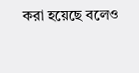করা হয়েছে বলেও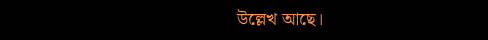উল্লেখ আছে।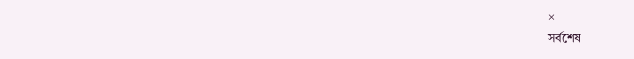×
সর্বশেষ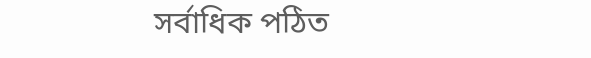সর্বাধিক পঠিত